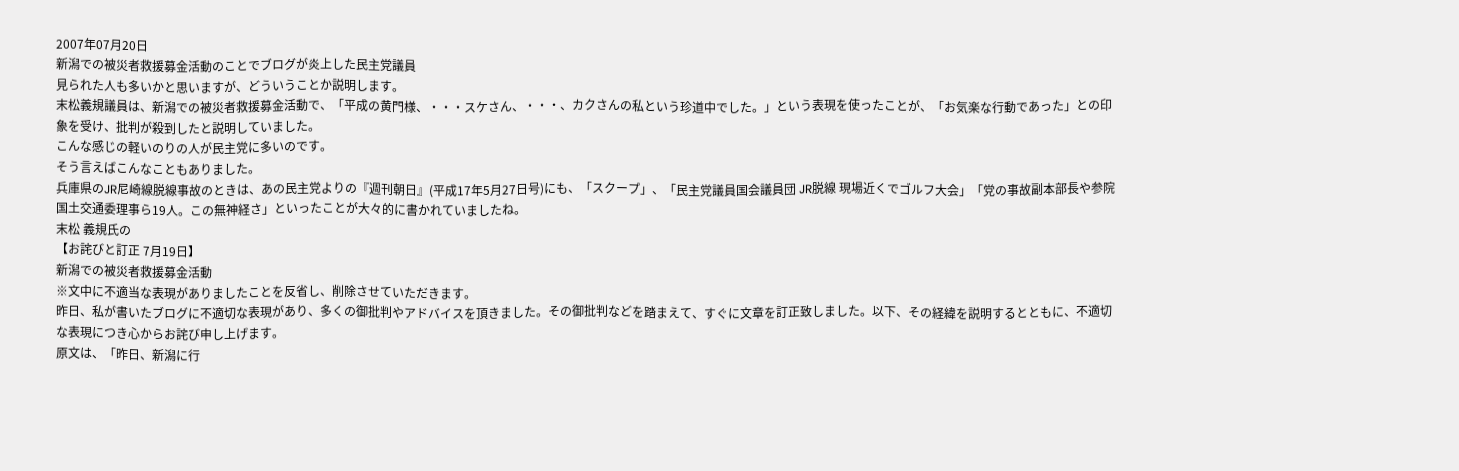2007年07月20日
新潟での被災者救援募金活動のことでブログが炎上した民主党議員
見られた人も多いかと思いますが、どういうことか説明します。
末松義規議員は、新潟での被災者救援募金活動で、「平成の黄門様、・・・スケさん、・・・、カクさんの私という珍道中でした。」という表現を使ったことが、「お気楽な行動であった」との印象を受け、批判が殺到したと説明していました。
こんな感じの軽いのりの人が民主党に多いのです。
そう言えばこんなこともありました。
兵庫県のJR尼崎線脱線事故のときは、あの民主党よりの『週刊朝日』(平成17年5月27日号)にも、「スクープ」、「民主党議員国会議員団 JR脱線 現場近くでゴルフ大会」「党の事故副本部長や参院国土交通委理事ら19人。この無神経さ」といったことが大々的に書かれていましたね。
末松 義規氏の
【お詫びと訂正 7月19日】
新潟での被災者救援募金活動
※文中に不適当な表現がありましたことを反省し、削除させていただきます。
昨日、私が書いたブログに不適切な表現があり、多くの御批判やアドバイスを頂きました。その御批判などを踏まえて、すぐに文章を訂正致しました。以下、その経緯を説明するとともに、不適切な表現につき心からお詫び申し上げます。
原文は、「昨日、新潟に行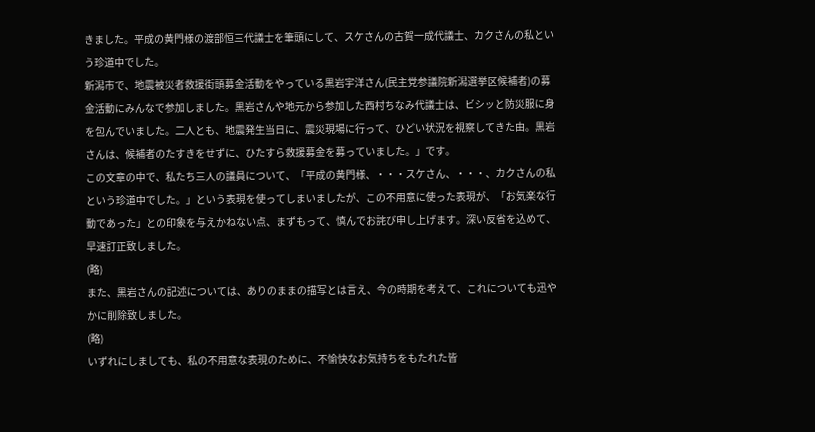きました。平成の黄門様の渡部恒三代議士を筆頭にして、スケさんの古賀一成代議士、カクさんの私という珍道中でした。
新潟市で、地震被災者救援街頭募金活動をやっている黒岩宇洋さん(民主党参議院新潟選挙区候補者)の募金活動にみんなで参加しました。黒岩さんや地元から参加した西村ちなみ代議士は、ビシッと防災服に身を包んでいました。二人とも、地震発生当日に、震災現場に行って、ひどい状況を視察してきた由。黒岩さんは、候補者のたすきをせずに、ひたすら救援募金を募っていました。」です。
この文章の中で、私たち三人の議員について、「平成の黄門様、・・・スケさん、・・・、カクさんの私という珍道中でした。」という表現を使ってしまいましたが、この不用意に使った表現が、「お気楽な行動であった」との印象を与えかねない点、まずもって、慎んでお詫び申し上げます。深い反省を込めて、早速訂正致しました。
(略)
また、黒岩さんの記述については、ありのままの描写とは言え、今の時期を考えて、これについても迅やかに削除致しました。
(略)
いずれにしましても、私の不用意な表現のために、不愉快なお気持ちをもたれた皆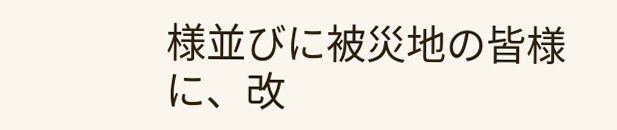様並びに被災地の皆様に、改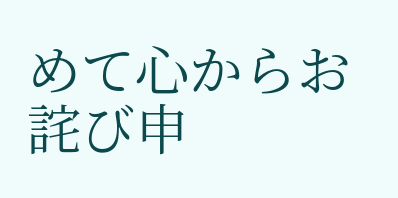めて心からお詫び申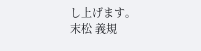し上げます。
末松 義規